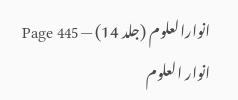انوارالعلوم (جلد 14) — Page 445
انوار العلوم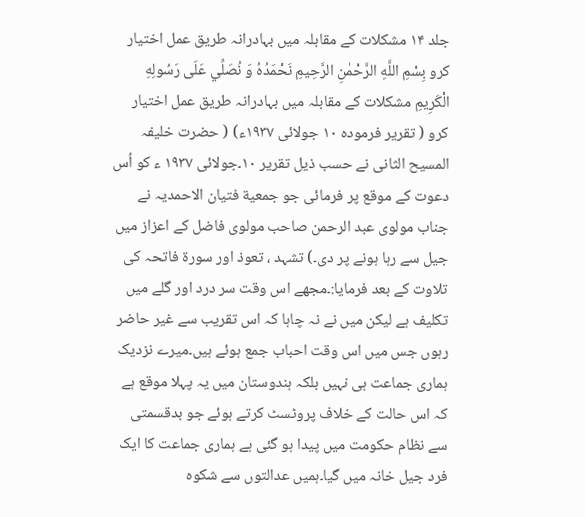جلد ۱۴ مشکلات کے مقابلہ میں بہادرانہ طریق عمل اختیار کرو بِسْمِ اللَّهِ الرَّحْمٰنِ الرَّحِيمِ نَحْمَدُهُ وَ نُصَلِّي عَلَى رَسُولِهِ الْكَرِيمِ مشکلات کے مقابلہ میں بہادرانہ طریق عمل اختیار کرو ( تقریر فرموده ۱۰ جولائی ۱۹۳۷ء) ( حضرت خلیفہ المسیح الثانی نے حسب ذیل تقریر ۱۰۔جولائی ۱۹۳۷ ء کو اُس دعوت کے موقع پر فرمائی جو جمعية فتيان الاحمدیہ نے جناب مولوی عبد الرحمن صاحب مولوی فاضل کے اعزاز میں جیل سے رہا ہونے پر دی۔) تشہد ، تعوذ اور سورۃ فاتحہ کی تلاوت کے بعد فرمایا:۔مجھے اس وقت سر درد اور گلے میں تکلیف ہے لیکن میں نے نہ چاہا کہ اس تقریب سے غیر حاضر رہوں جس میں اس وقت احباب جمع ہوئے ہیں۔میرے نزدیک ہماری جماعت ہی نہیں بلکہ ہندوستان میں یہ پہلا موقع ہے کہ اس حالت کے خلاف پروٹسٹ کرتے ہوئے جو بدقسمتی سے نظام حکومت میں پیدا ہو گئی ہے ہماری جماعت کا ایک فرد جیل خانہ میں گیا۔ہمیں عدالتوں سے شکوہ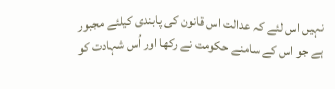نہیں اس لئے کہ عدالت اس قانون کی پابندی کیلئے مجبور ہے جو اس کے سامنے حکومت نے رکھا اور اُس شہادت کو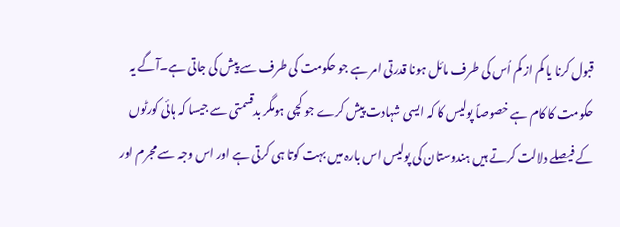قبول کرنا یا کم از کم اُس کی طرف مائل ہونا قدرتی امر ہے جو حکومت کی طرف سے پیش کی جاتی ہے۔آگے یہ حکومت کا کام ہے خصوصاً پولیس کا کہ ایسی شہادت پیش کرے جو کچی ہومگر بدقسمتی سے جیسا کہ ہائی کورٹوں کے فیصلے دلالت کرتے ہیں ہندوستان کی پولیس اس بارہ میں بہت کوتا ہی کرتی ہے اور اس وجہ سے مجرم اور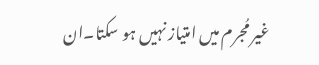غیر مُجرم میں امتیاز نہیں ہو سکتا۔ان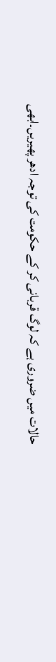حالات میں ضروری ہے کہ لوگ قربانی کر کے حکومت کی توجہ ادھر پھیریں۔ابھی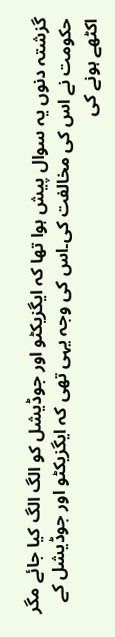گزشتہ دنوں یہ سوال پیش ہوا تھا کہ ایگزیکٹو اور جوڈیشل کو الگ الگ کیا جائے مگر حکومت نے اس کی مخالفت کی۔اس کی وجہ یہی تھی کہ ایگزیکٹو اور جوڈیشل کے اکٹھے ہونے کی